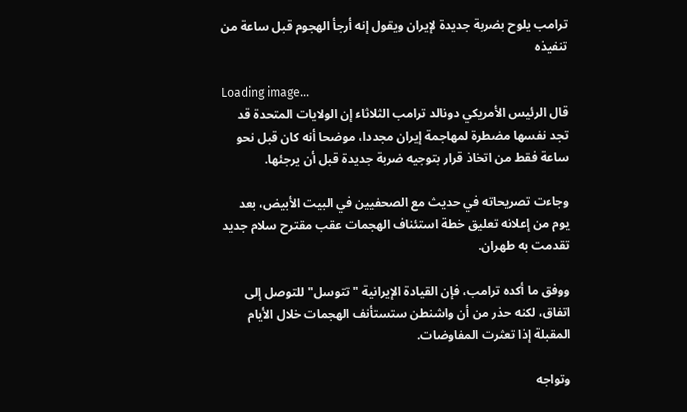ترامب يلوح بضربة جديدة لإيران ويقول إنه أرجأ الهجوم قبل ساعة من تنفيذه

Loading image...
قال الرئيس الأمريكي دونالد ترامب الثلاثاء إن الولايات المتحدة قد تجد نفسها مضطرة لمهاجمة إيران مجددا، موضحا أنه كان قبل نحو ساعة فقط من اتخاذ قرار بتوجيه ضربة جديدة قبل أن يرجئها.

وجاءت تصريحاته في حديث مع الصحفيين في البيت الأبيض، بعد يوم من إعلانه تعليق خطة استئناف الهجمات عقب مقترح سلام جديد تقدمت به طهران.

ووفق ما أكده ترامب، فإن القيادة الإيرانية "تتوسل" للتوصل إلى اتفاق، لكنه حذر من أن واشنطن ستستأنف الهجمات خلال الأيام المقبلة إذا تعثرت المفاوضات.

وتواجه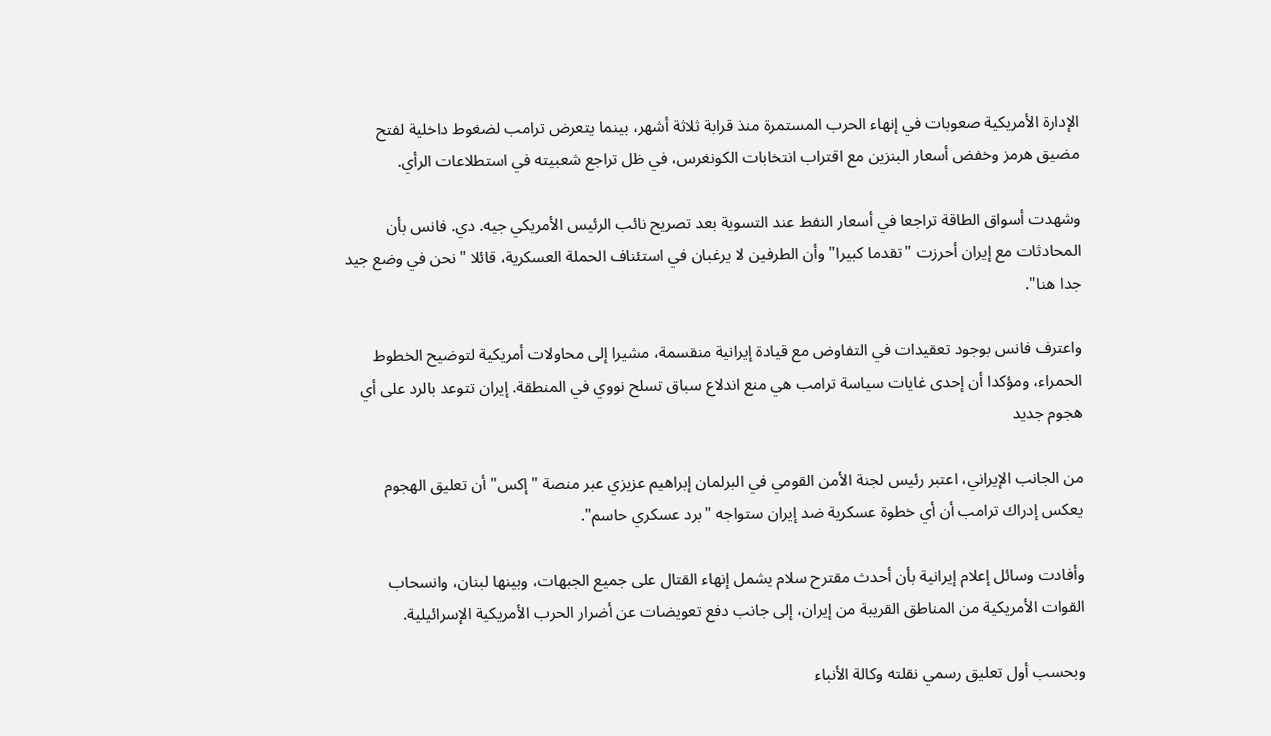الإدارة الأمريكية صعوبات في إنهاء الحرب المستمرة منذ قرابة ثلاثة أشهر، بينما يتعرض ترامب لضغوط داخلية لفتح مضيق هرمز وخفض أسعار البنزين مع اقتراب انتخابات الكونغرس، في ظل تراجع شعبيته في استطلاعات الرأي.

وشهدت أسواق الطاقة تراجعا في أسعار النفط عند التسوية بعد تصريح نائب الرئيس الأمريكي جيه. دي. فانس بأن المحادثات مع إيران أحرزت "تقدما كبيرا" وأن الطرفين لا يرغبان في استئناف الحملة العسكرية، قائلا "نحن في وضع جيد جدا هنا".

واعترف فانس بوجود تعقيدات في التفاوض مع قيادة إيرانية منقسمة، مشيرا إلى محاولات أمريكية لتوضيح الخطوط الحمراء، ومؤكدا أن إحدى غايات سياسة ترامب هي منع اندلاع سباق تسلح نووي في المنطقة. إيران تتوعد بالرد على أي هجوم جديد

من الجانب الإيراني، اعتبر رئيس لجنة الأمن القومي في البرلمان إبراهيم عزيزي عبر منصة "إكس" أن تعليق الهجوم يعكس إدراك ترامب أن أي خطوة عسكرية ضد إيران ستواجه "برد عسكري حاسم".

وأفادت وسائل إعلام إيرانية بأن أحدث مقترح سلام يشمل إنهاء القتال على جميع الجبهات، وبينها لبنان، وانسحاب القوات الأمريكية من المناطق القريبة من إيران، إلى جانب دفع تعويضات عن أضرار الحرب الأمريكية الإسرائيلية.

وبحسب أول تعليق رسمي نقلته وكالة الأنباء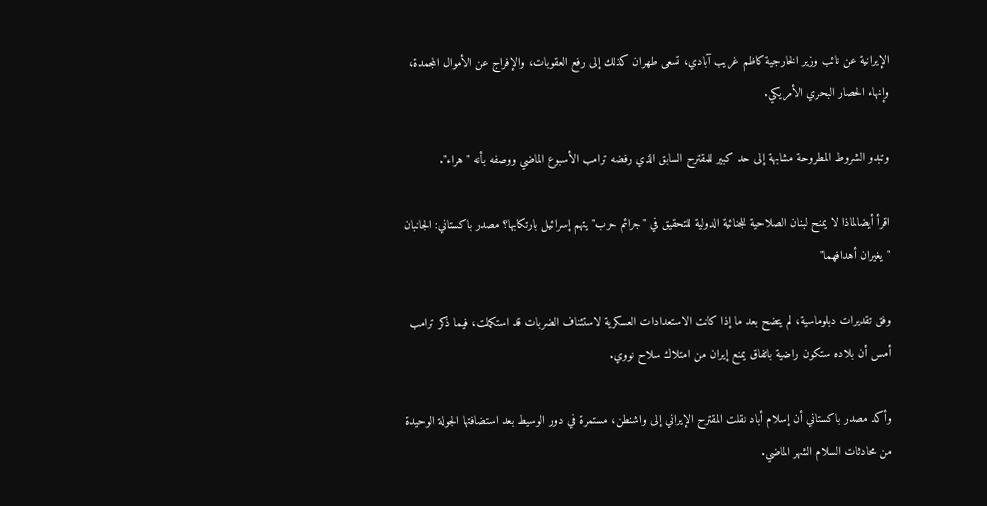الإيرانية عن نائب وزير الخارجية كاظم غريب آبادي، تسعى طهران كذلك إلى رفع العقوبات، والإفراج عن الأموال المجمدة، وإنهاء الحصار البحري الأمريكي.

وتبدو الشروط المطروحة مشابهة إلى حد كبير للمقترح السابق الذي رفضه ترامب الأسبوع الماضي ووصفه بأنه "هراء".

اقرأ أيضالماذا لا يمنح لبنان الصلاحية للجنائية الدولية للتحقيق في "جرائم حرب" يتهم إسرائيل بارتكابها؟ مصدر باكستاني: الجانبان "يغيران أهدافهما"

وفق تقديرات دبلوماسية، لم يتضح بعد ما إذا كانت الاستعدادات العسكرية لاستئناف الضربات قد استكملت، فيما ذكر ترامب أمس أن بلاده ستكون راضية باتفاق يمنع إيران من امتلاك سلاح نووي.

وأكد مصدر باكستاني أن إسلام أباد نقلت المقترح الإيراني إلى واشنطن، مستمرة في دور الوسيط بعد استضافتها الجولة الوحيدة من محادثات السلام الشهر الماضي.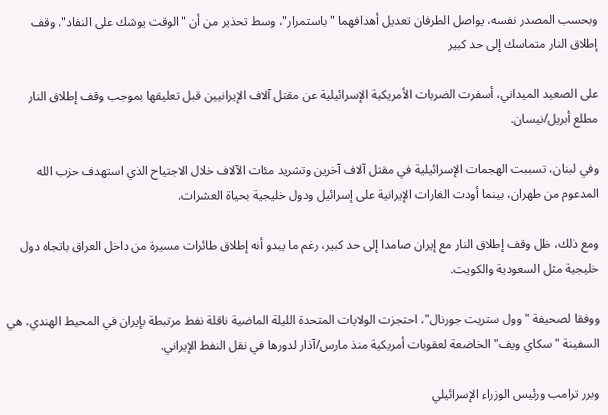وبحسب المصدر نفسه، يواصل الطرفان تعديل أهدافهما "باستمرار"، وسط تحذير من أن "الوقت يوشك على النفاد". وقف إطلاق النار متماسك إلى حد كبير

على الصعيد الميداني، أسفرت الضربات الأمريكية الإسرائيلية عن مقتل آلاف الإيرانيين قبل تعليقها بموجب وقف إطلاق النار مطلع أبريل/نيسان.

وفي لبنان، تسببت الهجمات الإسرائيلية في مقتل آلاف آخرين وتشريد مئات الآلاف خلال الاجتياح الذي استهدف حزب الله المدعوم من طهران، بينما أودت الغارات الإيرانية على إسرائيل ودول خليجية بحياة العشرات.

ومع ذلك، ظل وقف إطلاق النار مع إيران صامدا إلى حد كبير، رغم ما يبدو أنه إطلاق طائرات مسيرة من داخل العراق باتجاه دول خليجية مثل السعودية والكويت.

ووفقا لصحيفة "وول ستريت جورنال"، احتجزت الولايات المتحدة الليلة الماضية ناقلة نفط مرتبطة بإيران في المحيط الهندي، هي السفينة "سكاي ويف" الخاضعة لعقوبات أمريكية منذ مارس/آذار لدورها في نقل النفط الإيراني.

وبرر ترامب ورئيس الوزراء الإسرائيلي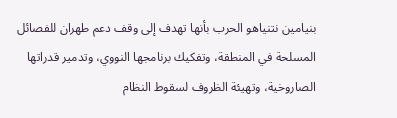بنيامين نتنياهو الحرب بأنها تهدف إلى وقف دعم طهران للفصائل المسلحة في المنطقة، وتفكيك برنامجها النووي، وتدمير قدراتها الصاروخية، وتهيئة الظروف لسقوط النظام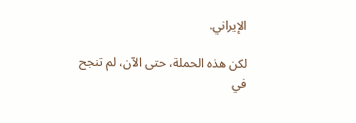الإيراني.

لكن هذه الحملة، حتى الآن، لم تنجح في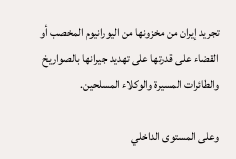تجريد إيران من مخزونها من اليورانيوم المخصب أو القضاء على قدرتها على تهديد جيرانها بالصواريخ والطائرات المسيرة والوكلاء المسلحين.

وعلى المستوى الداخلي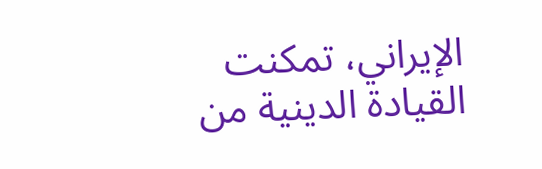الإيراني، تمكنت القيادة الدينية من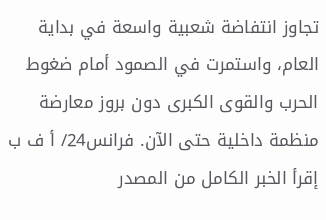تجاوز انتفاضة شعبية واسعة في بداية العام، واستمرت في الصمود أمام ضغوط الحرب والقوى الكبرى دون بروز معارضة منظمة داخلية حتى الآن. فرانس24/ أ ف ب
إقرأ الخبر الكامل من المصدر